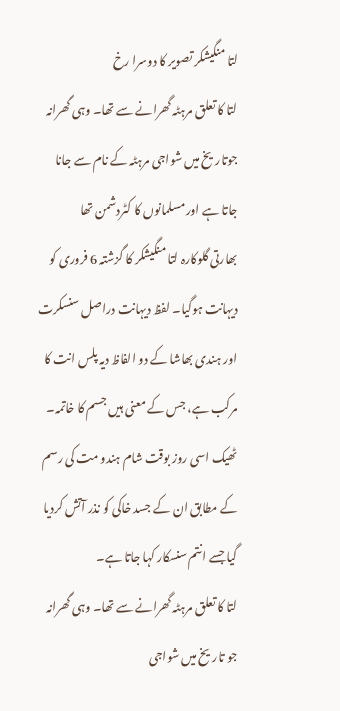لتا منگیشکر تصویر کا دوسرا رخ
لتا کا تعلق مرہٹہ گھرانے سے تھا۔ وہی گھرانہ جوتاریخ میں شواجی مرہٹہ کے نام سے جانا جاتا ہے اور مسلمانوں کا کٹردشمن تھا
بھارتی گلوکارہ لتا منگیشکر کا گزشتہ 6 فروری کو دیہانت ہوگیا۔ لفظ دیہانت دراصل سنسکرت اور ہندی بھاشا کے دو الفاظ دیہ پلس انت کا مرکب ہے، جس کے معنی ہیں جسم کا خاتمہ۔ ٹھیک اسی روز بوقت شام ہندو مت کی رسم کے مطابق ان کے جسد خاکی کو نذر آتش کردیا گیا جسے انتم سنسکار کہا جاتا ہے۔
لتا کا تعلق مرہٹہ گھرانے سے تھا۔ وہی گھرانہ جو تاریخ میں شواجی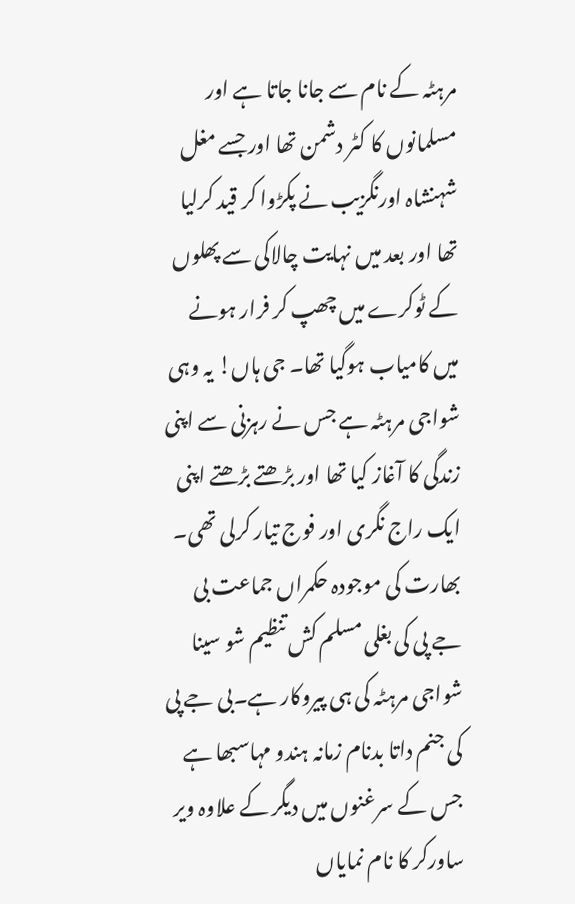مرہٹہ کے نام سے جانا جاتا ہے اور مسلمانوں کا کٹر دشمن تھا اور جسے مغل شہنشاہ اورنگزیب نے پکڑوا کر قید کرلیا تھا اور بعد میں نہایت چالاکی سے پھلوں کے ٹوکرے میں چھپ کر فرار ہونے میں کامیاب ہوگیا تھا۔ جی ہاں! یہ وہی شواجی مرہٹہ ہے جس نے رہزنی سے اپنی زندگی کا آغاز کیا تھا اور بڑھتے بڑھتے اپنی ایک راج نگری اور فوج تیار کرلی تھی۔
بھارت کی موجودہ حکمراں جماعت بی جے پی کی بغلی مسلم کش تنظیم شو سینا شواجی مرہٹہ کی ہی پیروکار ہے۔بی جے پی کی جنم داتا بدنام زمانہ ہندو مہاسبھا ہے جس کے سرغنوں میں دیگر کے علاوہ ویر ساورکر کا نام نمایاں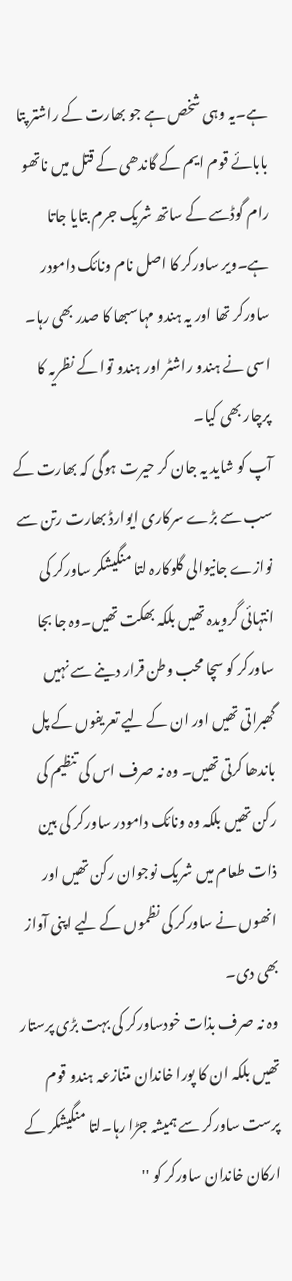ہے۔یہ وہی شخص ہے جو بھارت کے راشتر پتا بابائے قوم ایم کے گاندھی کے قتل میں ناتھو رام گوڈسے کے ساتھ شریک جرم بتایا جاتا ہے۔ویر ساورکر کا اصل نام ونائک دامودر ساورکر تھا اور یہ ہندو مہاسبھا کا صدر بھی رہا۔ اسی نے ہندو راشٹر اور ہندو توا کے نظریہ کا پرچار بھی کیا۔
آپ کو شاید یہ جان کر حیرت ہوگی کہ بھارت کے سب سے بڑے سرکاری ایوارڈ بھارت رتن سے نوازے جانیوالی گلوکارہ لتا منگیشکر ساورکر کی انتہائی گرویدہ تھیں بلکہ بھکت تھیں۔وہ جا بجا ساورکر کو سچا محب وطن قرار دینے سے نہیں گھبراتی تھیں اور ان کے لیے تعریفوں کے پل باندھا کرتی تھیں۔ وہ نہ صرف اس کی تنظیم کی رکن تھیں بلکہ وہ ونائک دامودر ساورکر کی بین ذات طعام میں شریک نوجوان رکن تھیں اور انھوں نے ساورکر کی نظموں کے لیے اپنی آواز بھی دی۔
وہ نہ صرف بذات خودساورکر کی بہت بڑی پرستار تھیں بلکہ ان کا پورا خاندان متنازعہ ہندو قوم پرست ساورکر سے ہمیشہ جڑا رہا۔لتا منگیشکر کے ارکان خاندان ساورکر کو ''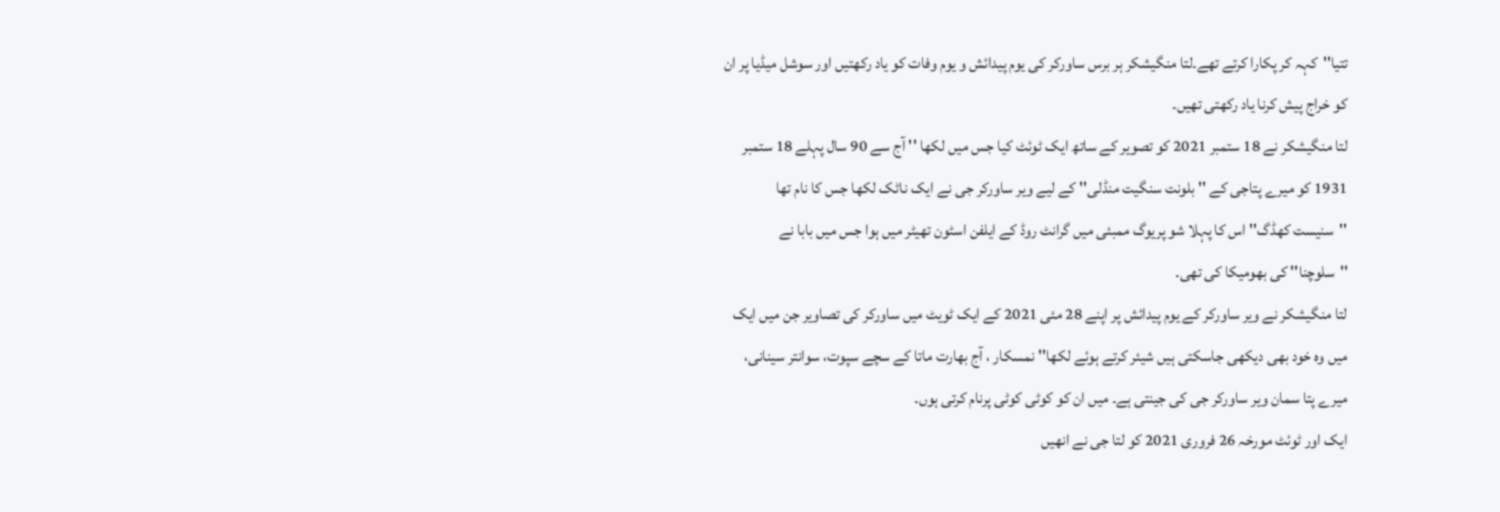تتیا''کہہ کر پکارا کرتے تھے۔لتا منگیشکر ہر برس ساورکر کی یوم پیدائش و یوم وفات کو یاد رکھتیں اور سوشل میڈیا پر ان کو خراج پیش کرنا یاد رکھتی تھیں۔
لتا منگیشکر نے 18 ستمبر 2021 کو تصویر کے ساتھ ایک ٹوئٹ کیا جس میں لکھا '' آج سے 90 سال پہلے 18 ستمبر 1931 کو میرے پتاجی کے '' بلونت سنگیت منڈلی'' کے لیے ویر ساورکر جی نے ایک ناٹک لکھا جس کا نام تھا ''سنیست کھڈگ'' اس کا پہلا شو پریوگ ممبئی میں گرانٹ روڈ کے ایلفن اسٹون تھیٹر میں ہوا جس میں بابا نے ''سلوچنا'' کی بھومیکا کی تھی۔
لتا منگیشکر نے ویر ساورکر کے یوم پیدائش پر اپنے 28 مئی 2021 کے ایک ٹویٹ میں ساورکر کی تصاویر جن میں ایک میں وہ خود بھی دیکھی جاسکتی ہیں شیئر کرتے ہوئے لکھا'' نمسکار ، آج بھارت ماتا کے سچے سپوت، سوانتر سینانی، میرے پتا سمان ویر ساورکر جی کی جینتی ہے۔ میں ان کو کوٹی کوٹی پرنام کرتی ہوں۔
ایک اور ٹوئٹ مورخہ 26 فروری 2021 کو لتا جی نے انھیں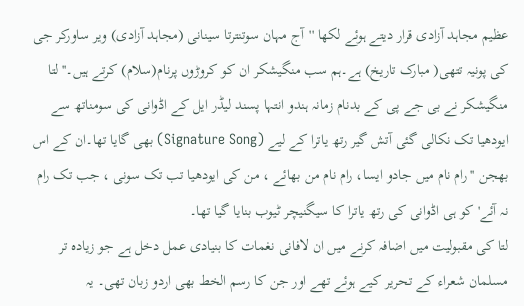عظیم مجاہد آزادی قرار دیتے ہوئے لکھا ''آج مہان سوتنترتا سینانی (مجاہد آزادی) ویر ساورکر جی کی پونیہ تتھی( مبارک تاریخ) ہے۔ہم سب منگیشکر ان کو کروڑوں پرنام(سلام) کرتے ہیں۔''لتا منگیشکر نے بی جے پی کے بدنام زمانہ ہندو انتہا پسند لیڈر ایل کے اڈوانی کی سومناتھ سے ایودھیا تک نکالی گئی آتش گیر رتھ یاترا کے لیے (Signature Song) بھی گایا تھا۔ان کے اس بھجن ''رام نام میں جادو ایسا، رام نام من بھائے ، من کی ایودھیا تب تک سونی ، جب تک رام نہ آئے'کو ہی اڈوانی کی رتھ یاترا کا سیگنیچر ٹیوب بنایا گیا تھا۔
لتا کی مقبولیت میں اضافہ کرنے میں ان لافانی نغمات کا بنیادی عمل دخل ہے جو زیادہ تر مسلمان شعراء کے تحریر کیے ہوئے تھے اور جن کا رسم الخط بھی اردو زبان تھی۔ یہ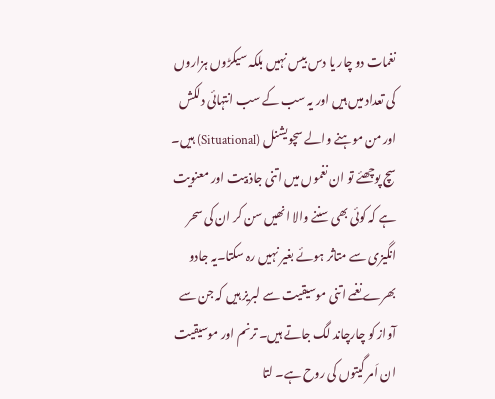نغمات دو چار یا دس بیس نہیں بلکہ سیکڑوں ہزاروں کی تعداد میں ہیں اور یہ سب کے سب انتہائی دلکش اور من موہنے والے سچویشنل (Situational) ہیں۔ سچ پوچھئے تو ان نغموں میں اتنی جاذبیت اور معنویت ہے کہ کوئی بھی سننے والا انھیں سن کر ان کی سحر انگیزی سے متاثر ہوئے بغیر نہیں رہ سکتا۔یہ جادو بھرے نغمے اتنی موسیقیت سے لبریز ہیں کہ جن سے آواز کو چارچاند لگ جاتے ہیں۔ ترنم اور موسیقیت ان اَمر گیتوں کی روح ہے۔ لتا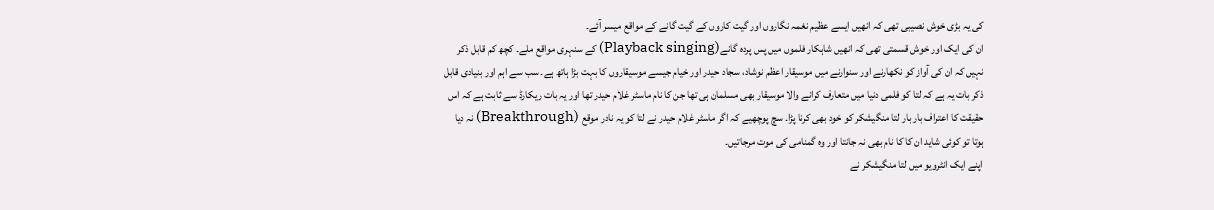کی یہ بڑی خوش نصیبی تھی کہ انھیں ایسے عظیم نغمہ نگاروں اور گیت کاروں کے گیت گانے کے مواقع میسر آئے۔
ان کی ایک اور خوش قسمتی تھی کہ انھیں شاہکار فلموں میں پس پردہ گانے(Playback singing) کے سنہری مواقع ملے۔ کچھ کم قابل ذکر نہیں کہ ان کی آواز کو نکھارنے اور سنوارنے میں موسیقار اعظم نوشاد، سجاد حیدر اور خیام جیسے موسیقاروں کا بہت بڑا ہاتھ ہے۔ سب سے اہم اور بنیادی قابل ذکر بات یہ ہے کہ لتا کو فلمی دنیا میں متعارف کرانے والا موسیقار بھی مسلمان ہی تھا جن کا نام ماسٹر غلام حیدر تھا اور یہ بات ریکارڈ سے ثابت ہے کہ اس حقیقت کا اعتراف بار بار لتا منگیشکر کو خود بھی کرنا پڑا۔ سچ پوچھیے کہ اگر ماسٹر غلام حیدر نے لتا کو یہ نادر موقع (Breakthrough) نہ دیا ہوتا تو کوئی شاید ان کا کا نام بھی نہ جانتا اور وہ گمنامی کی موت مرجاتیں۔
اپنے ایک انٹرویو میں لتا منگیشکر نے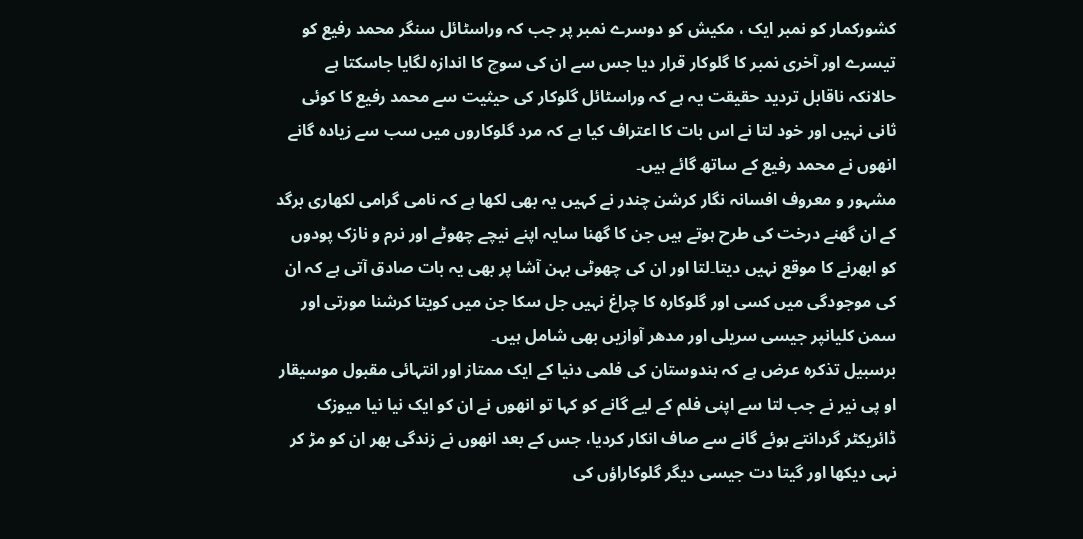کشورکمار کو نمبر ایک ، مکیش کو دوسرے نمبر پر جب کہ وراسٹائل سنگر محمد رفیع کو تیسرے اور آخری نمبر کا گلوکار قرار دیا جس سے ان کی سوچ کا اندازہ لگایا جاسکتا ہے حالانکہ ناقابل تردید حقیقت یہ ہے کہ وراسٹائل گلوکار کی حیثیت سے محمد رفیع کا کوئی ثانی نہیں اور خود لتا نے اس بات کا اعتراف کیا ہے کہ مرد گلوکاروں میں سب سے زیادہ گانے انھوں نے محمد رفیع کے ساتھ گائے ہیں۔
مشہور و معروف افسانہ نگار کرشن چندر نے کہیں یہ بھی لکھا ہے کہ نامی گرامی لکھاری برگد کے ان گھنے درخت کی طرح ہوتے ہیں جن کا گھنا سایہ اپنے نیچے چھوٹے اور نرم و نازک پودوں کو ابھرنے کا موقع نہیں دیتا۔لتا اور ان کی چھوٹی بہن آشا پر بھی یہ بات صادق آتی ہے کہ ان کی موجودگی میں کسی اور گلوکارہ کا چراغ نہیں جل سکا جن میں کویتا کرشنا مورتی اور سمن کلیانپر جیسی سریلی اور مدھر آوازیں بھی شامل ہیں۔
برسبیل تذکرہ عرض ہے کہ ہندوستان کی فلمی دنیا کے ایک ممتاز اور انتہائی مقبول موسیقار او پی نیر نے جب لتا سے اپنی فلم کے لیے گانے کو کہا تو انھوں نے ان کو ایک نیا نیا میوزک ڈائریکٹر گردانتے ہوئے گانے سے صاف انکار کردیا، جس کے بعد انھوں نے زندگی بھر ان کو مڑ کر نہی دیکھا اور گیتا دت جیسی دیگر گلوکاراؤں کی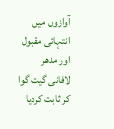آوازوں میں انتہائی مقبول اور مدھر لافانی گیت گوا کر ثابت کردیا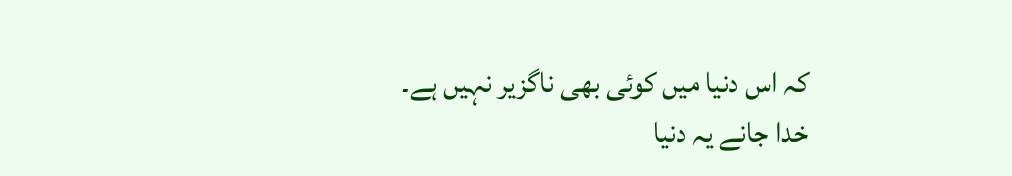کہ اس دنیا میں کوئی بھی ناگزیر نہیں ہے۔
خدا جانے یہ دنیا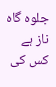جلوہ گاہ ناز ہے کس کی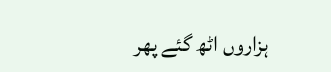ہزاروں اٹھ گئے پھر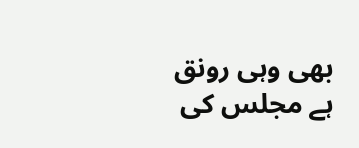بھی وہی رونق ہے مجلس کی